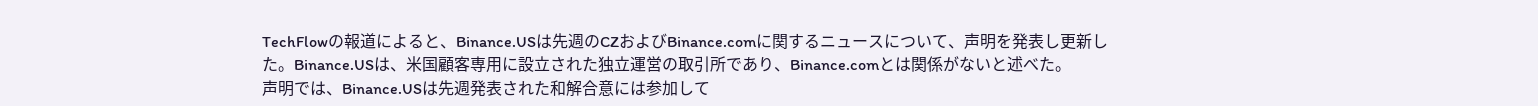TechFlowの報道によると、Binance.USは先週のCZおよびBinance.comに関するニュースについて、声明を発表し更新した。Binance.USは、米国顧客専用に設立された独立運営の取引所であり、Binance.comとは関係がないと述べた。
声明では、Binance.USは先週発表された和解合意には参加して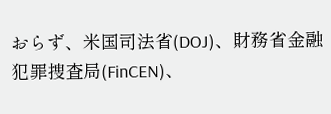おらず、米国司法省(DOJ)、財務省金融犯罪捜査局(FinCEN)、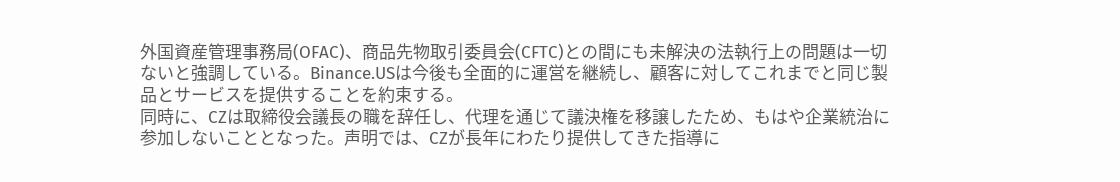外国資産管理事務局(OFAC)、商品先物取引委員会(CFTC)との間にも未解決の法執行上の問題は一切ないと強調している。Binance.USは今後も全面的に運営を継続し、顧客に対してこれまでと同じ製品とサービスを提供することを約束する。
同時に、CZは取締役会議長の職を辞任し、代理を通じて議決権を移譲したため、もはや企業統治に参加しないこととなった。声明では、CZが長年にわたり提供してきた指導に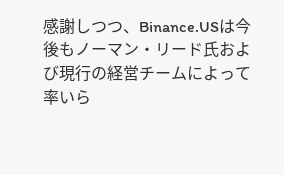感謝しつつ、Binance.USは今後もノーマン・リード氏および現行の経営チームによって率いら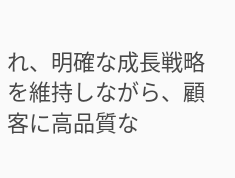れ、明確な成長戦略を維持しながら、顧客に高品質な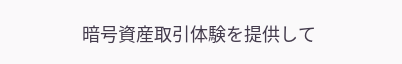暗号資産取引体験を提供して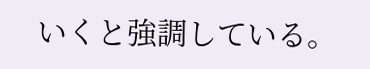いくと強調している。